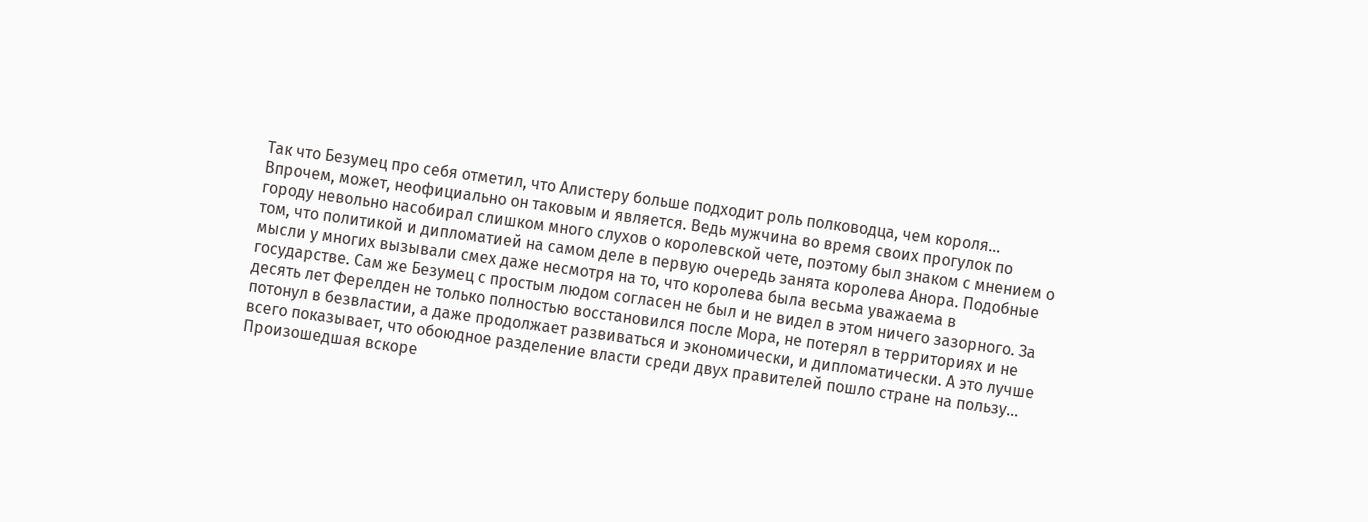Так что Безумец про себя отметил, что Алистеру больше подходит роль полководца, чем короля… Впрочем, может, неофициально он таковым и является. Ведь мужчина во время своих прогулок по городу невольно насобирал слишком много слухов о королевской чете, поэтому был знаком с мнением о том, что политикой и дипломатией на самом деле в первую очередь занята королева Анора. Подобные мысли у многих вызывали смех даже несмотря на то, что королева была весьма уважаема в государстве. Сам же Безумец с простым людом согласен не был и не видел в этом ничего зазорного. За десять лет Ферелден не только полностью восстановился после Мора, не потерял в территориях и не потонул в безвластии, а даже продолжает развиваться и экономически, и дипломатически. А это лучше всего показывает, что обоюдное разделение власти среди двух правителей пошло стране на пользу…
Произошедшая вскоре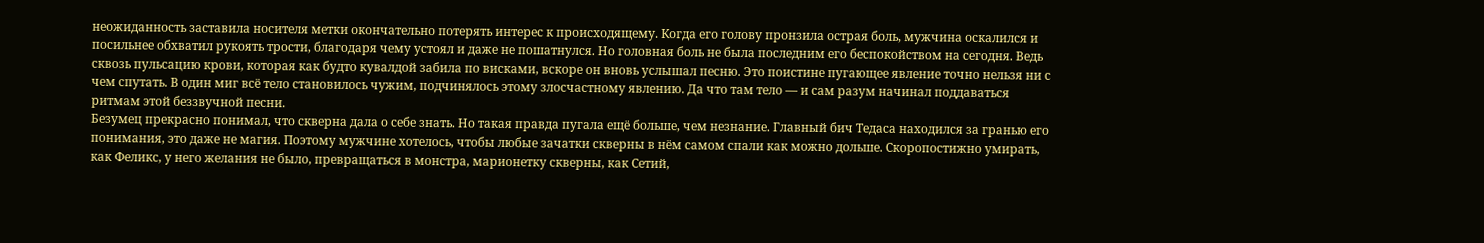неожиданность заставила носителя метки окончательно потерять интерес к происходящему. Когда его голову пронзила острая боль, мужчина оскалился и посильнее обхватил рукоять трости, благодаря чему устоял и даже не пошатнулся. Но головная боль не была последним его беспокойством на сегодня. Ведь сквозь пульсацию крови, которая как будто кувалдой забила по висками, вскоре он вновь услышал песню. Это поистине пугающее явление точно нельзя ни с чем спутать. В один миг всё тело становилось чужим, подчинялось этому злосчастному явлению. Да что там тело — и сам разум начинал поддаваться ритмам этой беззвучной песни.
Безумец прекрасно понимал, что скверна дала о себе знать. Но такая правда пугала ещё больше, чем незнание. Главный бич Тедаса находился за гранью его понимания, это даже не магия. Поэтому мужчине хотелось, чтобы любые зачатки скверны в нём самом спали как можно дольше. Скоропостижно умирать, как Феликс, у него желания не было, превращаться в монстра, марионетку скверны, как Сетий,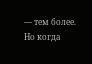— тем более. Но когда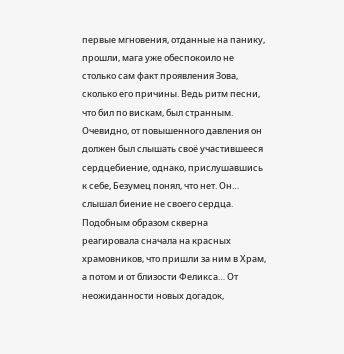первые мгновения, отданные на панику, прошли, мага уже обеспокоило не столько сам факт проявления Зова, сколько его причины. Ведь ритм песни, что бил по вискам, был странным. Очевидно, от повышенного давления он должен был слышать своё участившееся сердцебиение, однако, прислушавшись к себе, Безумец понял, что нет. Он… слышал биение не своего сердца.
Подобным образом скверна реагировала сначала на красных храмовников, что пришли за ним в Храм, а потом и от близости Феликса… От неожиданности новых догадок,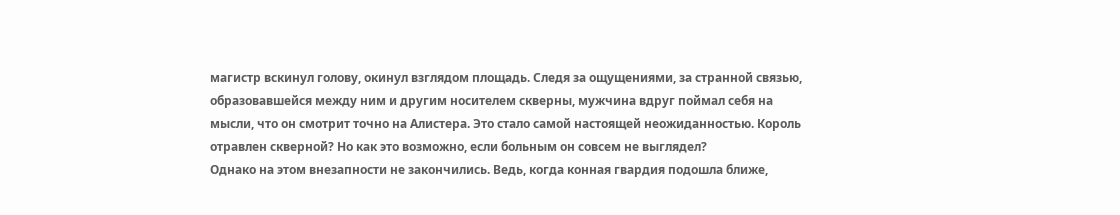магистр вскинул голову, окинул взглядом площадь. Следя за ощущениями, за странной связью, образовавшейся между ним и другим носителем скверны, мужчина вдруг поймал себя на мысли, что он смотрит точно на Алистера. Это стало самой настоящей неожиданностью. Король отравлен скверной? Но как это возможно, если больным он совсем не выглядел?
Однако на этом внезапности не закончились. Ведь, когда конная гвардия подошла ближе,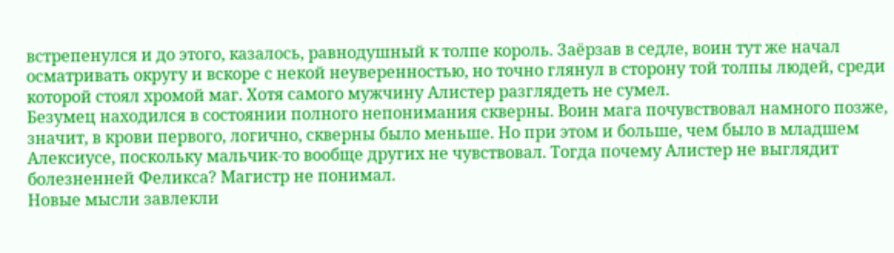встрепенулся и до этого, казалось, равнодушный к толпе король. Заёрзав в седле, воин тут же начал осматривать округу и вскоре с некой неуверенностью, но точно глянул в сторону той толпы людей, среди которой стоял хромой маг. Хотя самого мужчину Алистер разглядеть не сумел.
Безумец находился в состоянии полного непонимания скверны. Воин мага почувствовал намного позже, значит, в крови первого, логично, скверны было меньше. Но при этом и больше, чем было в младшем Алексиусе, поскольку мальчик-то вообще других не чувствовал. Тогда почему Алистер не выглядит болезненней Феликса? Магистр не понимал.
Новые мысли завлекли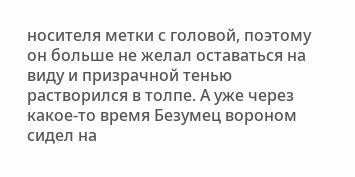носителя метки с головой, поэтому он больше не желал оставаться на виду и призрачной тенью растворился в толпе. А уже через какое-то время Безумец вороном сидел на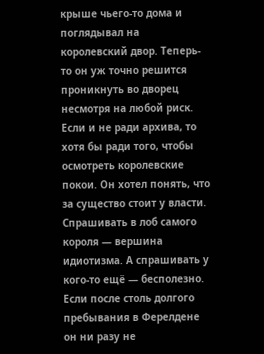крыше чьего-то дома и поглядывал на королевский двор. Теперь-то он уж точно решится проникнуть во дворец несмотря на любой риск. Если и не ради архива, то хотя бы ради того, чтобы осмотреть королевские покои. Он хотел понять, что за существо стоит у власти. Спрашивать в лоб самого короля — вершина идиотизма. А спрашивать у кого-то ещё — бесполезно. Если после столь долгого пребывания в Ферелдене он ни разу не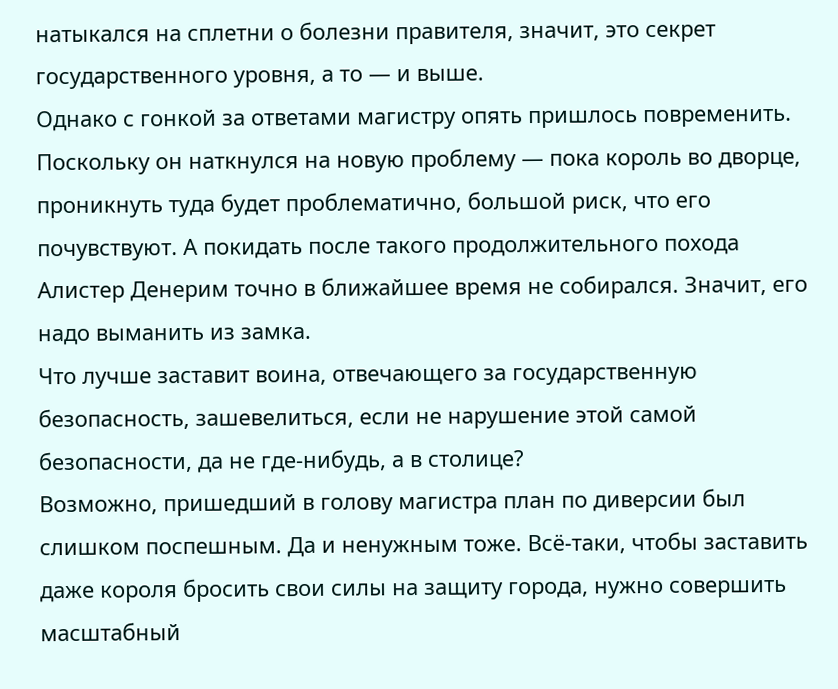натыкался на сплетни о болезни правителя, значит, это секрет государственного уровня, а то — и выше.
Однако с гонкой за ответами магистру опять пришлось повременить. Поскольку он наткнулся на новую проблему — пока король во дворце, проникнуть туда будет проблематично, большой риск, что его почувствуют. А покидать после такого продолжительного похода Алистер Денерим точно в ближайшее время не собирался. Значит, его надо выманить из замка.
Что лучше заставит воина, отвечающего за государственную безопасность, зашевелиться, если не нарушение этой самой безопасности, да не где-нибудь, а в столице?
Возможно, пришедший в голову магистра план по диверсии был слишком поспешным. Да и ненужным тоже. Всё-таки, чтобы заставить даже короля бросить свои силы на защиту города, нужно совершить масштабный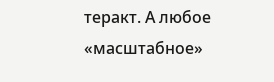теракт. А любое «масштабное»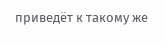приведёт к такому же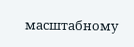масштабному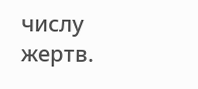числу жертв.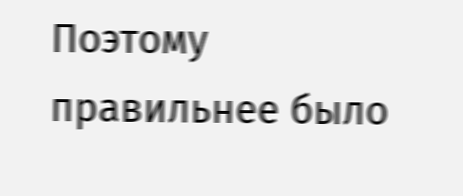Поэтому правильнее было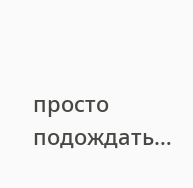просто подождать…